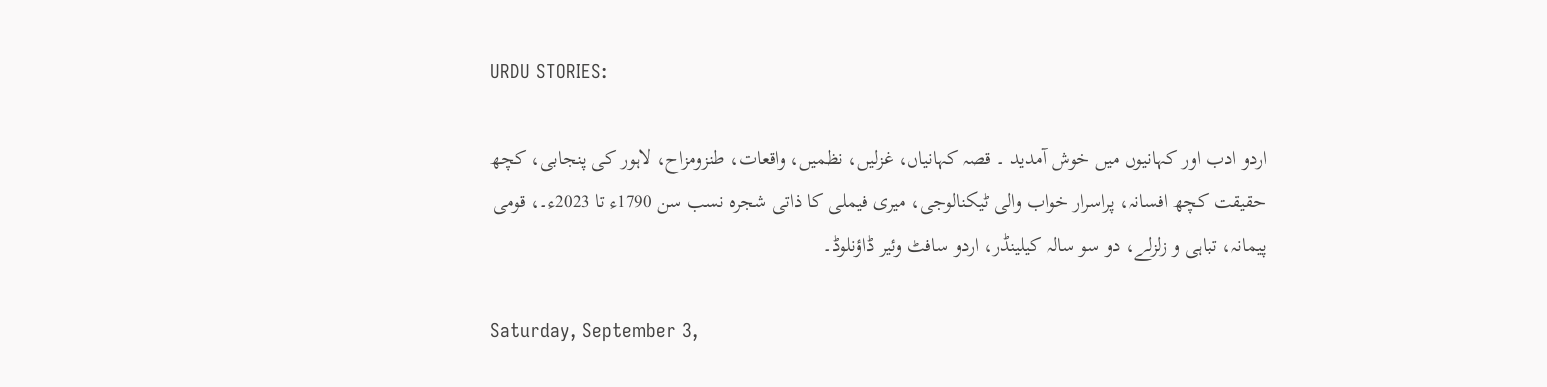URDU STORIES:

اردو ادب اور کہانیوں میں خوش آمدید ۔ قصہ کہانیاں، غزلیں، نظمیں، واقعات، طنزومزاح، لاہور کی پنجابی، کچھ حقیقت کچھ افسانہ، پراسرار خواب والی ٹیکنالوجی، میری فیملی کا ذاتی شجرہ نسب سن 1790ء تا 2023ء۔، قومی پیمانہ، تباہی و زلزلے، دو سو سالہ کیلینڈر، اردو سافٹ وئیر ڈاؤنلوڈ۔

Saturday, September 3,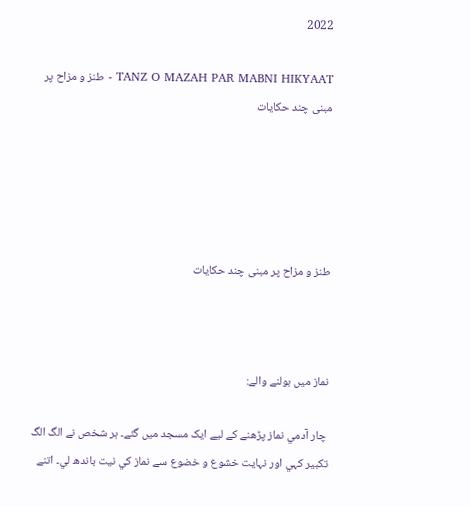2022

TANZ O MAZAH PAR MABNI HIKYAAT - طنز و مزاح پر مبنی چند حکایات





طنز و مزاح پر مبنی چند حکایات



نماز میں بولنے والے:

 چار آدمي نماز پڑهنے کے ليے ايک مسجد ميں گئے۔ ہر شخص نے الگ الگ تکبير کہي اور نہايت خشوع و خضوع سے نماز کي نيت باندھ لي۔ اتنے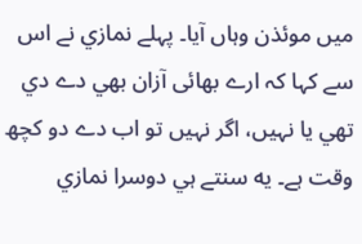ميں موئذن وہاں آيا۔ پہلے نمازي نے اس سے کہا کہ ارے بهائی آزان بهي دے دي تهي يا نہيں، اگر نہيں تو اب دے دو کچھ وقت ہے۔ يه سنتے ہي دوسرا نمازي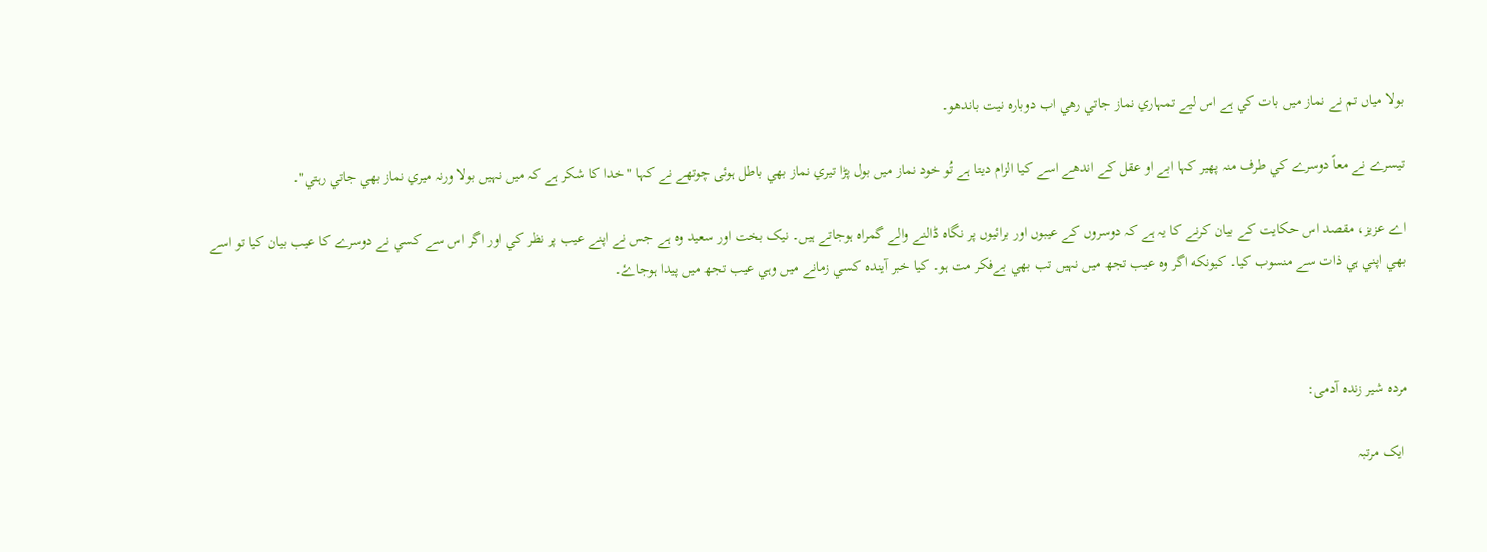بولا مياں تم نے نماز ميں بات کي ہے اس ليے تمہاري نماز جاتي رهي اب دوباره نيت باندهو۔

تيسرے نے معاً دوسرے کي طرف منہ پهير کہا ابے او عقل کے اندهے اسے کيا الزام ديتا ہے تُو خود نماز ميں بول پڑا تيري نماز بهي باطل ہوئی چوتهے نے کہا "خدا کا شکر ہے کہ ميں نہيں بولا ورنہ ميري نماز بهي جاتي رہتي"۔

اے عزيز، مقصد اس حکايت کے بيان کرنے کا يہ ہے کہ دوسروں کے عيبوں اور برائیوں پر نگاه ڈالنے والے گمراہ ہوجاتے ہيں۔ نيک بخت اور سعيد وه ہے جس نے اپنے عيب پر نظر کي اور اگر اس سے کسي نے دوسرے کا عيب بيان کيا تو اسے بهي اپني ہي ذات سے منسوب کيا۔ کيونکه اگر وه عيب تجھ ميں نہيں تب بهي بےفکر مت ہو۔ کيا خبر آينده کسي زمانے ميں وہي عيب تجھ ميں پيدا ہوجاۓ۔



مردہ شير زندہ آدمى:

 ايک مرتبہ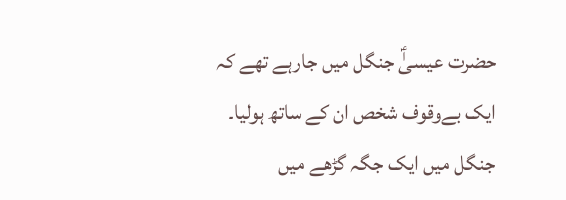حضرت عيسىٰؑ جنگل ميں جارہے تهے کہ ايک بےوقوف شخص ان کے ساتھ ہوليا۔ جنگل ميں ايک جگہ گڑهے ميں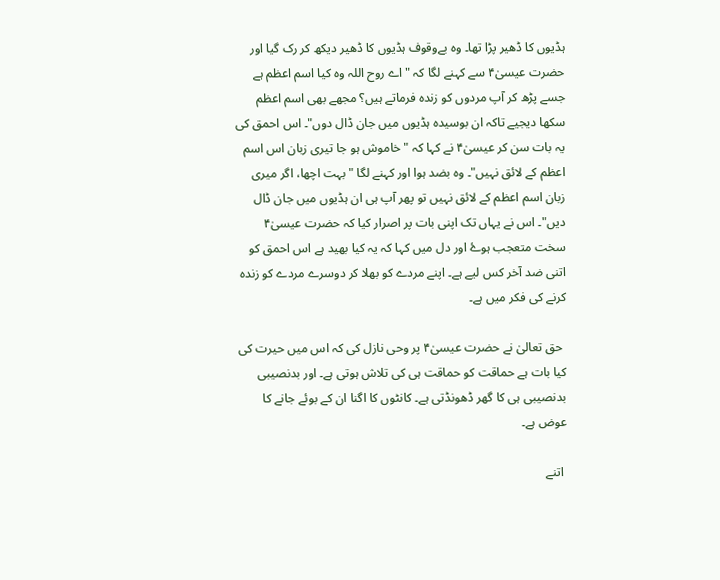ہڈيوں کا ڈهير پڑا تها۔ وہ بےوقوف ہڈيوں کا ڈهير ديکھ کر رک گيا اور حضرت عيسىٰ۴ سے کہنے لگا کہ "اے روح اللہ وه کيا اسم اعظم ہے جسے پڑھ کر آپ مردوں کو زندہ فرماتے ہيں؟ مجهے بهى اسم اعظم سکها ديجيے تاکہ ان بوسيدہ ہڈيوں ميں جان ڈال دوں"۔ اس احمق کى يہ بات سن کر عيسىٰ۴ نے کہا کہ "خاموش ہو جا تيرى زبان اس اسم اعظم کے لائق نہيں"۔ وہ بضد ہوا اور کہنے لگا "بہت اچھا، اگر ميرى زبان اسم اعظم کے لائق نہيں تو پهر آپ ہى ان ہڈيوں ميں جان ڈال ديں"۔ اس نے يہاں تک اپنى بات پر اصرار کيا کہ حضرت عيسىٰ۴ سخت متعجب ہوۓ اور دل ميں کہا کہ يہ کيا بهيد ہے اس احمق کو اتنى ضد آخر کس ليے ہے۔ اپنے مردے کو بهلا کر دوسرے مردے کو زندہ کرنے کى فکر ميں ہے۔

 حق تعالىٰ نے حضرت عيسىٰ۴ پر وحى نازل کى کہ اس ميں حيرت کى کيا بات ہے حماقت کو حماقت ہى کى تلاش ہوتى ہے۔ اور بدنصيبى بدنصيبى ہى کا گھر ڈهونڈتى ہے۔ کانٹوں کا اگنا ان کے بوئے جانے کا عوض ہے۔

 اتنے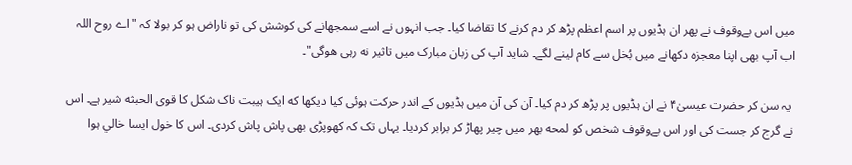ميں اس بےوقوف نے پهر ان ہڈيوں پر اسم اعظم پڑھ کر دم کرنے کا تقاضا کيا۔ جب انہوں نے اسے سمجهانے کى کوشش کى تو ناراض ہو کر بولا کہ "اے روح اللہ اب آپ بهى اپنا معجزه دکهانے ميں بُخل سے کام لينے لگے۔ شايد آپ کى زبان مبارک ميں تاثير نه رہى هوگى"۔

 يہ سن کر حضرت عيسىٰ۴ نے ان ہڈيوں پر پڑھ کر دم کيا۔ آن کى آن ميں ہڈيوں کے اندر حرکت ہوئى کيا ديکھا که ايک ہيبت ناک شکل کا قوى الحبثه شير ہے۔ اس نے گرج کر جست کى اور اس بےوقوف شخص کو لمحه بهر ميں چير پهاڑ کر برابر کرديا۔ يہاں تک کہ کھوپڑى بھى پاش پاش کردى۔ اس کا خول ايسا خالي ہوا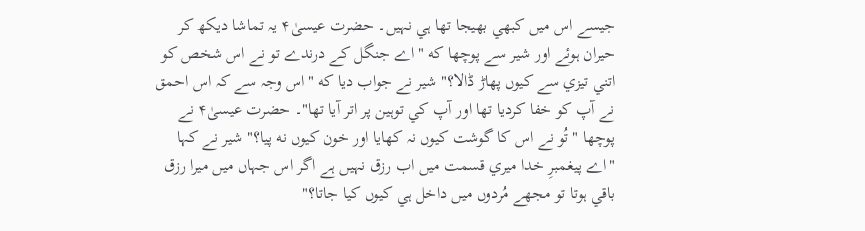جيسے اس ميں کبھي بھيجا تھا ہي نہيں۔ حضرت عيسىٰ۴ يہ تماشا ديکھ کر حيران ہوئے اور شير سے پوچھا که "اے جنگل کے درندے تو نے اس شخص کو اتني تيزي سے کيوں پهاڑ ڈالا؟" شير نے جواب ديا که "اس وجہ سے کہ اس احمق نے آپ کو خفا کرديا تھا اور آپ کي توہين پر اتر آيا تھا"۔ حضرت عيسىٰ۴ نے پوچھا "تُو نے اس کا گوشت کيوں نہ کھايا اور خون کيوں نه پيا؟" شير نے کہا "اے پيغمبرِ خدا ميري قسمت ميں اب رزق نہيں ہے اگر اس جہاں ميں ميرا رزق باقي ہوتا تو مجھے مُردوں ميں داخل ہي کيوں کيا جاتا؟"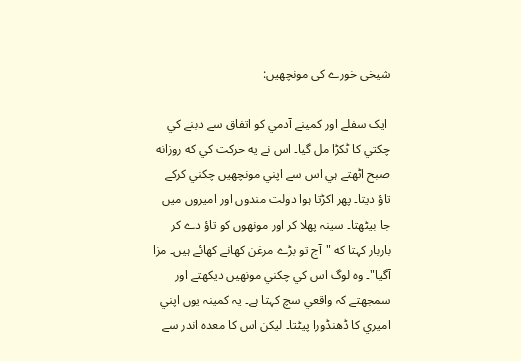شيخى خورے کى مونچھيں:

 ايک سفلے اور کمينے آدمي کو اتفاق سے دبنے کي چکتي کا ٹکڑا مل گيا۔ اس نے يه حرکت کي که روزانه صبح اٹهتے ہي اس سے اپني مونچھيں چکني کرکے تاؤ ديتا۔ پھر اکڑتا ہوا دولت مندوں اور اميروں ميں جا بيٹھتا۔ سينہ پھلا کر اور مونھوں کو تاؤ دے کر باربار کہتا که "آج تو بڑے مرغن کھانے کھائے ہيں۔ مزا آگيا"۔ وه لوگ اس کي چکني مونھيں ديکھتے اور سمجھتے کہ واقعي سچ کہتا ہے۔ يہ کمينہ يوں اپني اميري کا ڈهنڈورا پيٹتا۔ ليکن اس کا معده اندر سے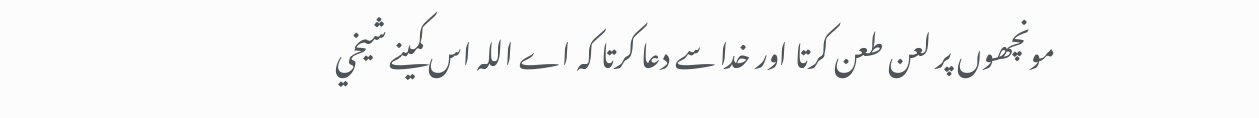مونچھوں پر لعن طعن کرتا اور خدا سے دعا کرتا کہ اے اللہ اس کمينے شيخي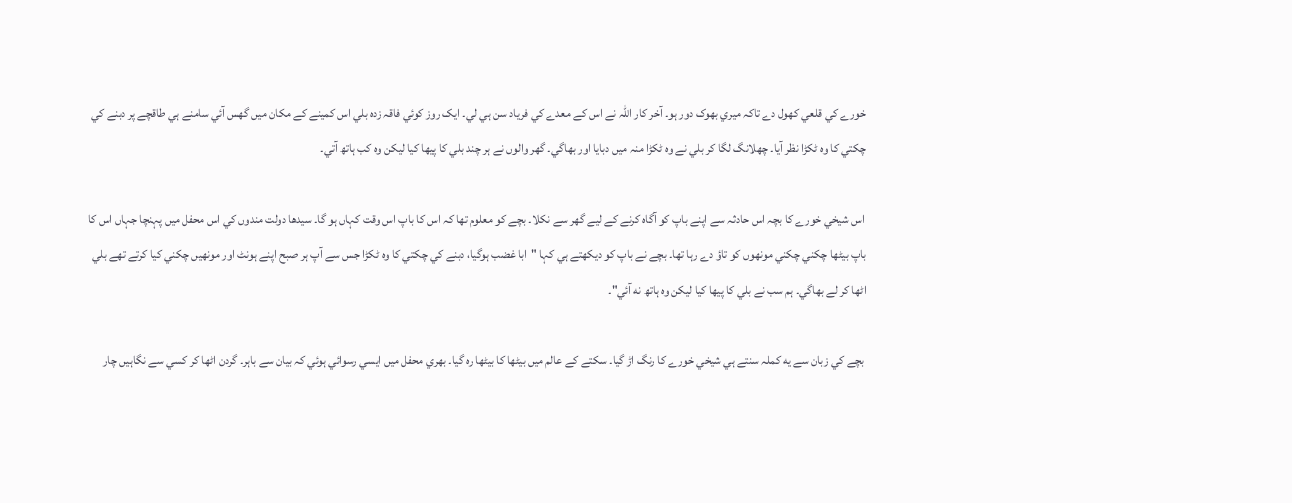خورے کي قلعي کھول دے تاکہ ميري بھوک دور ہو۔ آخر کار اللہ نے اس کے معدے کي فرياد سن ہي لي۔ ايک روز کوئي فاقہ زده بلي اس کمينے کے مکان ميں گھس آئي سامنے ہي طاقچے پر دبنے کي چکتي کا وه ٹکڑا نظر آيا۔ چھلانگ لگا کر بلي نے وه ٹکڑا منہ ميں دبايا اور بھاگي۔ گھر والوں نے ہر چند بلي کا پيھا کيا ليکن وه کب ہاتھ آتي۔

 اس شيخي خورے کا بچہ اس حادثہ سے اپنے باپ کو آگاہ کرنے کے ليے گھر سے نکلا۔ بچے کو معلوم تھا کہ اس کا باپ اس وقت کہاں ہو گا۔ سيدها دولت مندوں کي اس محفل ميں پہنچا جہاں اس کا باپ بيٹھا چکني چکني مونھوں کو تاؤ دے رہا تھا۔ بچے نے باپ کو ديکھتے ہي کہا "ابا غضب ہوگيا، دبنے کي چکتي کا وه ٹکڑا جس سے آپ ہر صبح اپنے ہونٹ اور مونھيں چکني کيا کرتے تھے بلي اٹھا کر لے بھاگي۔ ہم سب نے بلي کا پيھا کيا ليکن وه ہاتھ نه آئي"۔

 بچے کي زبان سے يه کملہ سنتے ہي شيخي خورے کا رنگ اڑ گيا۔ سکتے کے عالم ميں بيٹھا کا بيٹھا ره گيا۔ بھري محفل ميں ايسي رسوائي ہوئي کہ بيان سے باہر۔ گردن اٹھا کر کسي سے نگاہيں چار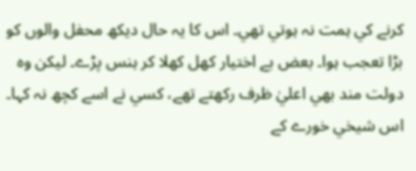کرنے کي ہمت نہ ہوتي تھي۔ اس کا يہ حال ديکھ محفل والوں کو بڑا تعجب ہوا۔ بعض بے اختيار کھل کھلا کر ہنس پڑے۔ ليکن وه دولت مند بهي اعليٰ ظرف رکھتے تھے، کسي نے اسے کچھ نہ کہا۔ اس شيخي خورے کے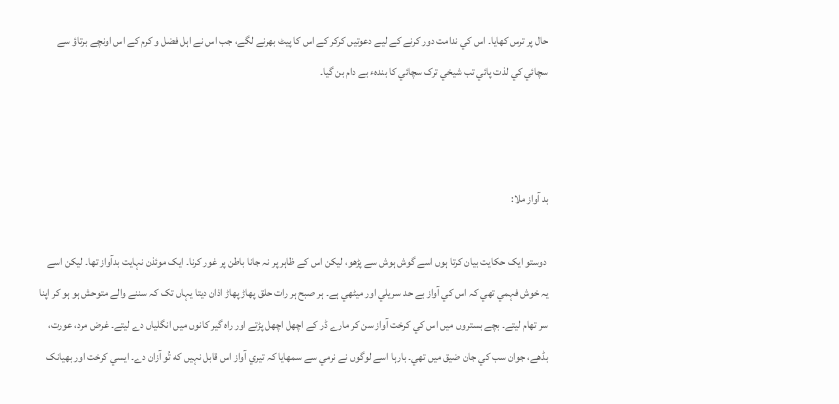حال پر ترس کھايا۔ اس کي ندامت دور کرنے کے ليے دعوتيں کرکر کے اس کا پيٹ بھرنے لگے، جب اس نے اہل فضل و کرم کے اس اونچے برتاؤ سے سچائي کي لذت پائي تب شيخي ترک سچائي کا بندهء بے دام بن گيا۔



بد آواز ملا:

 دوستو ايک حکايت بيان کرتا ہوں اسے گوش ہوش سے پڑھو، ليکن اس کے ظاہر پر نہ جانا باطن پر غور کرنا۔ ايک موئذن نہايت بدآواز تھا۔ ليکن اسے يہ خوش فہمي تھي کہ اس کي آواز بے حد سريلي اور ميٹھي ہے۔ ہر صبح ہر رات حلق پھاڑ پھاڑ اذان ديتا يہاں تک کہ سننے والے متوحش ہو ہو کر اپنا سر تھام ليتے۔ بچے بستروں ميں اس کي کرخت آواز سن کر مارے ڈر کے اچھل اچھل پڑتے اور راہ گير کانوں ميں انگلياں دے ليتے۔ غرض مرد، عورت، بڈهے، جوان سب کي جان ضيق ميں تھي۔ بارہا اسے لوگوں نے نرمي سے سمھايا کہ تيري آواز اس قابل نہيں که تُو آزان دے۔ ايسي کرخت اور بھيانک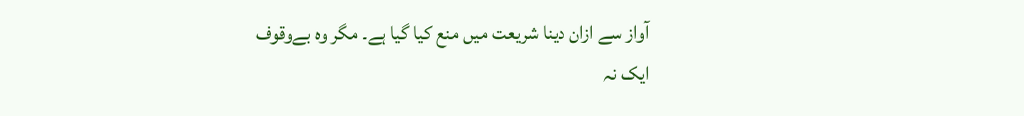آواز سے ازان دينا شريعت ميں منع کيا گيا ہے۔ مگر وه بےوقوف ايک نہ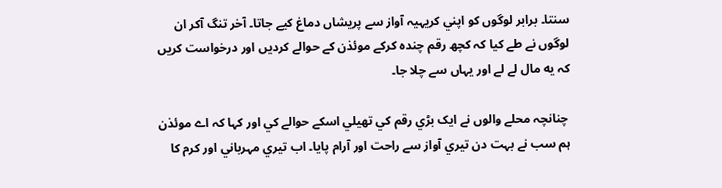سنتا۔ برابر لوگوں کو اپني کريہيہ آواز سے پريشاں دماغ کيے جاتا۔ آخر تنگ آکر ان لوگوں نے طے کيا کہ کچھ رقم چندہ کرکے موئذن کے حوالے کرديں اور درخواست کريں کہ يه مال لے لے اور يہاں سے چلا جا۔

 چنانچہ محلے والوں نے ايک بڑي رقم کي تھيلي اسکے حوالے کي اور کہا کہ اے موئذن ہم سب نے بہت دن تيري آواز سے راحت اور آرام پايا۔ اب تيري مہرباني اور کرم کا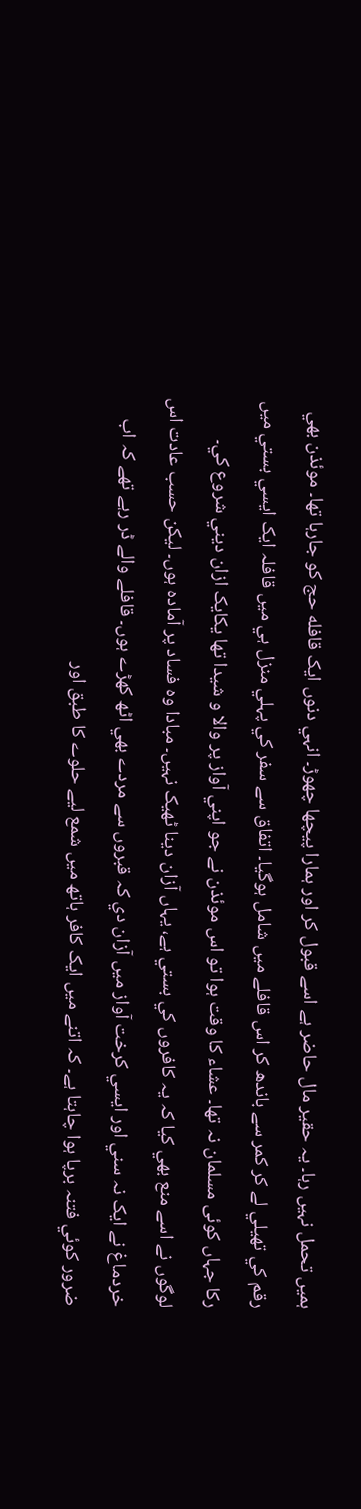ہميں تحمل نہيں رہا۔ يہ حقير مال حاضر ہے اسے قبول کر اور ہمارا پيچھا چھوڑ۔ انہي دنوں ايک قافله حج کو جارہا تھا۔ موئذن بھي رقم کي تهيلي لے کر کمر سے باندھ کر اس قافلے ميں شامل ہوگيا۔ اتفاق سے سفر کي پہلي منزل ہي ميں قافلہ ايک ايسي بستي ميں رکا جہاں کوئى مسلمان نہ تھا۔ عشاء کا وقت ہوا تو اس موئذن نے جو اپني آواز پر والا و شيدا تھا يکايک ازان ديني شروع کي۔ لوگوں نے اسے منع بھي کيا کہ يہ کافروں کي بستي ہے، يہاں آزان دينا ٹھيک نہيں۔ مبادا وہ فساد پر آماده ہوں۔ ليکن حسب عادت اس خردماغ نے ايک نہ سني اور ايسي کرخت آواز ميں آزان دي کہ قبروں سے مردے بھي اٹھ کھڑے ہوں۔ قافلے والے ڈر رہے تھے کہ اب ضرور کوئي فتنہ برپا ہوا چاہتا ہے۔ کہ اتنے ميں ايک کافر ہاتھ ميں شمع ليے حلوے کا طبق اور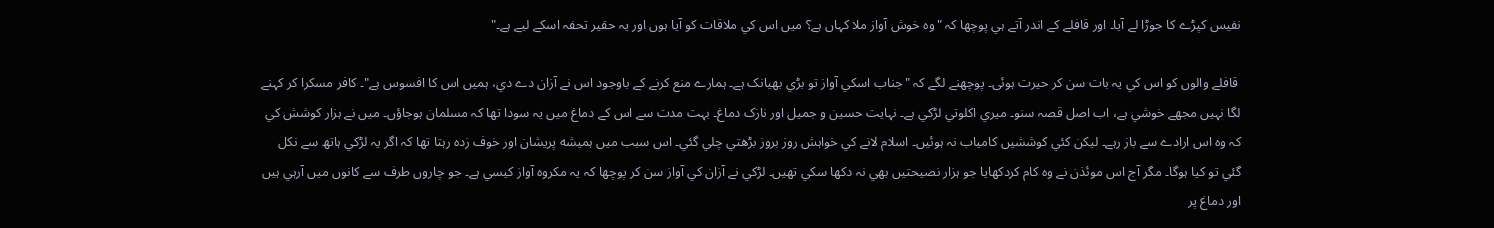نفيس کپڑے کا جوڑا لے آيا۔ اور قافلے کے اندر آتے ہي پوچھا کہ "وه خوش آواز ملا کہاں ہے؟ ميں اس کي ملاقات کو آيا ہوں اور يہ حقير تحفہ اسکے ليے ہے۔"

 قافلے والوں کو اس کي يہ بات سن کر حيرت ہوئی۔ پوچھنے لگے کہ "جناب اسکي آواز تو بڑي بھيانک ہے۔ ہمارے منع کرنے کے باوجود اس نے آزان دے دي، ہميں اس کا افسوس ہے"۔ کافر مسکرا کر کہنے لگا نہيں مجھے خوشي ہے، اب اصل قصہ سنو۔ ميري اکلوتي لڑکي ہے۔ نہايت حسين و جميل اور نازک دماغ۔ بہت مدت سے اس کے دماغ ميں يہ سودا تھا کہ مسلمان ہوجاؤں۔ ميں نے ہزار کوشش کي کہ وه اس ارادے سے باز رہے۔ ليکن کئي کوششیں کامياب نہ ہوئيں۔ اسلام لانے کي خواہش روز بروز بڑهتي چلي گئي۔ اس سبب ميں ہميشه پريشان اور خوف زده رہتا تھا کہ اگر يہ لڑکي ہاتھ سے نکل گئي تو کيا ہوگا۔ مگر آج اس موئذن نے وه کام کردکھايا جو ہزار نصيحتيں بهي نہ دکھا سکي تھيں۔ لڑکي نے آزان کي آواز سن کر پوچھا کہ يہ مکروہ آواز کيسي ہے۔ جو چاروں طرف سے کانوں ميں آرہي ہيں اور دماغ پر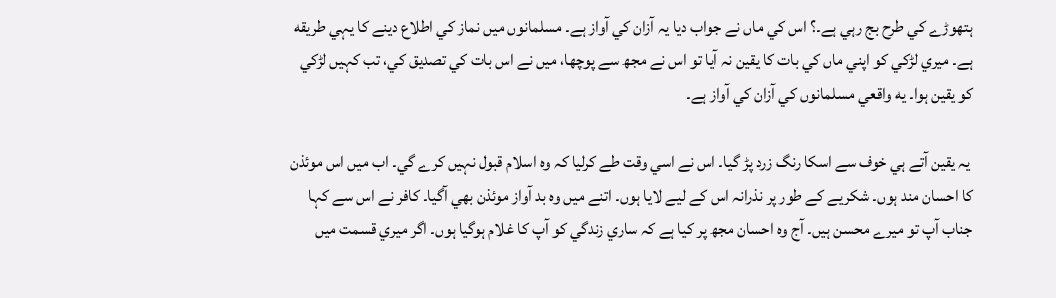ہتھوڑے کي طرح بج رہي ہے۔؟ اس کي ماں نے جواب ديا يہ آزان کي آواز ہے۔ مسلمانوں ميں نماز کي اطلاع دينے کا يہي طريقه ہے۔ ميري لڑکي کو اپني ماں کي بات کا يقين نہ آيا تو اس نے مجھ سے پوچھا، ميں نے اس بات کي تصديق کي، تب کہيں لڑکي کو يقين ہوا۔ يه واقعي مسلمانوں کي آزان کي آواز ہے۔

 يہ يقين آتے ہي خوف سے اسکا رنگ زرد پڑ گيا۔ اس نے اسي وقت طے کرليا کہ وه اسلام قبول نہيں کرے گي۔ اب ميں اس موئذن کا احسان مند ہوں۔ شکريے کے طور پر نذرانہ اس کے ليے لايا ہوں۔ اتنے ميں وہ بد آواز موئذن بھي آگيا۔ کافر نے اس سے کہا جناب آپ تو ميرے محسن ہيں۔ آج وه احسان مجھ پر کيا ہے کہ ساري زندگي کو آپ کا غلام ہوگيا ہوں۔ اگر ميري قسمت ميں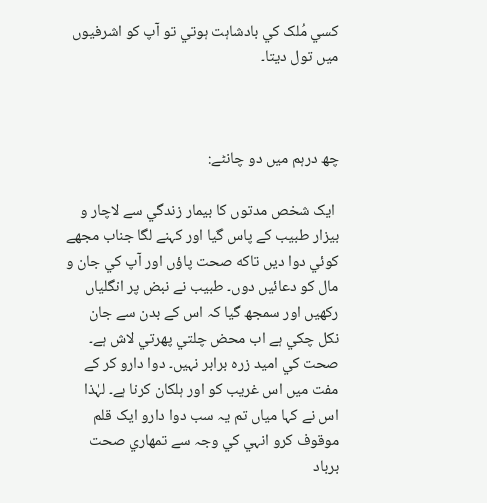کسي مُلک کي بادشاہت ہوتي تو آپ کو اشرفيوں ميں تول ديتا۔



چھ درہم ميں دو چانٹے:

 ايک شخص مدتوں کا بيمار زندگي سے لاچار و بيزار طبيب کے پاس گيا اور کہنے لگا جناب مجھے کوئي دوا ديں تاکه صحت پاؤں اور آپ کي جان و مال کو دعائيں دوں۔ طبيب نے نبض پر انگلياں رکھيں اور سمجھ گيا کہ اس کے بدن سے جان نکل چکي ہے اب محض چلتي پھرتي لاش ہے۔ صحت کي اميد زره برابر نہيں۔ دوا دارو کر کے مفت ميں اس غريب کو اور ہلکان کرنا ہے۔ لہٰذا اس نے کہا مياں تم يہ سب دوا دارو ايک قلم موقوف کرو انہي کي وجہ سے تمهاري صحت برباد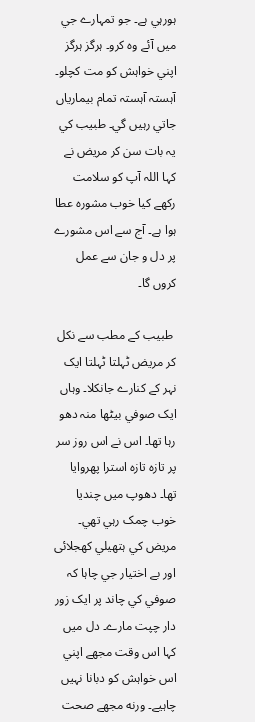ہورہي ہے۔ جو تمہارے جي ميں آئے وه کرو۔ ہرگز ہرگز اپني خواہش کو مت کچلو۔ آہستہ آہستہ تمام بيمارياں جاتي رہيں گي۔ طبيب کي يہ بات سن کر مريض نے کہا اللہ آپ کو سلامت رکھے کيا خوب مشوره عطا ہوا ہے۔ آج سے اس مشورے پر دل و جان سے عمل کروں گا۔

 طبيب کے مطب سے نکل کر مريض ٹہلتا ٹہلتا ايک نہر کے کنارے جانکلا۔ وہاں ايک صوفي بيٹھا منہ دهو رہا تھا۔ اس نے اس روز سر پر تازه تازه استرا پھروايا تها۔ دهوپ ميں چنديا خوب چمک رہي تهي۔ مريض کي ہتھيلي کھجلائى اور بے اختيار جي چاہا کہ صوفي کي چاند پر ايک زور دار چپت مارے۔ دل ميں کہا اس وقت مجھے اپني اس خواہش کو دبانا نہیں چاہيے۔ ورنه مجھے صحت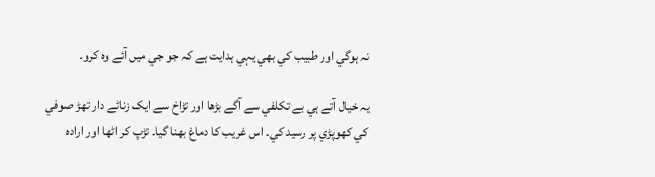نہ ہوگي اور طبيب کي بھي يہي ہدايت ہے کہ جو جي ميں آئے وه کرو۔

يہ خيال آتے ہي بے تکلفي سے آگے بڑها اور تڑاخ سے ايک زناٹے دار تھڑ صوفي کي کھوپڑي پر رسيد کي۔ اس غريب کا دماغ بھنا گيا۔ تڑپ کر اٹھا اور اراده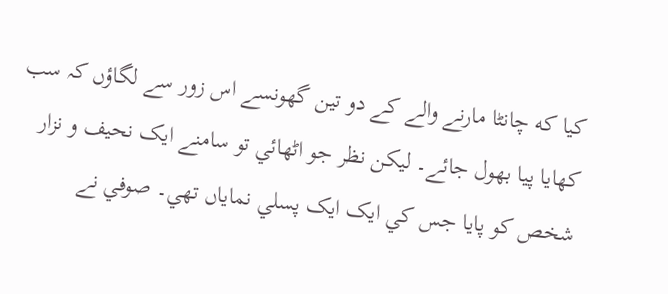کيا که چانٹا مارنے والے کے دو تين گھونسے اس زور سے لگاؤں کہ سب کھايا پيا بھول جائے۔ ليکن نظر جو اٹھائي تو سامنے ايک نحيف و نزار شخص کو پايا جس کي ايک ايک پسلي نماياں تھي۔ صوفي نے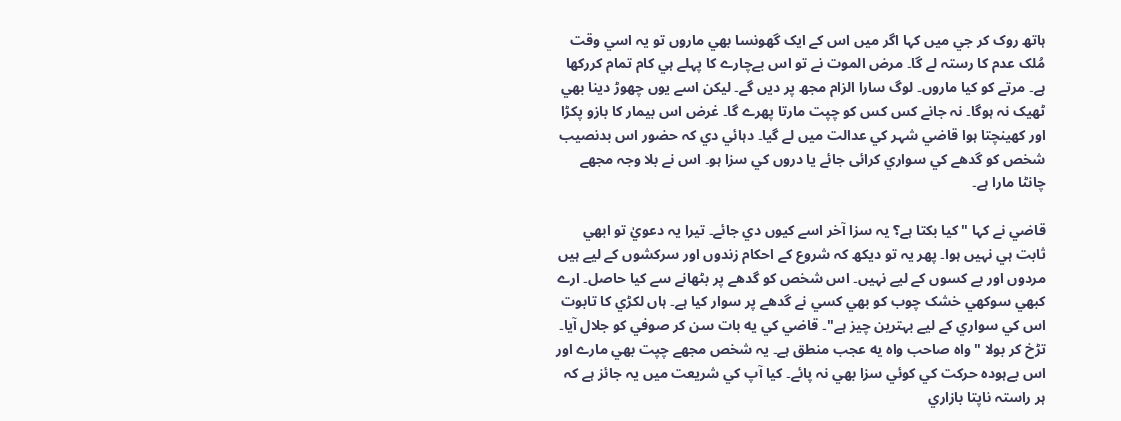ہاتھ روک کر جي ميں کہا اگر ميں اس کے ايک گھونسا بھي ماروں تو يہ اسي وقت مُلک عدم کا رستہ لے گا۔ مرض الموت نے تو اس بےچارے کا پہلے ہي کام تمام کررکھا ہے۔ مرتے کو کيا ماروں۔ لوگ سارا الزام مجھ پر ديں گے۔ ليکن اسے يوں چھوڑ دينا بهي ٹھيک نہ ہوگا۔ نہ جانے کس کس کو چپت مارتا پھرے گا۔ غرض اس بيمار کا بازو پکڑا اور کھينچتا ہوا قاضي شہر کي عدالت ميں لے گيا۔ دہائي دي کہ حضور اس بدنصيب شخص کو گدهے کي سواري کرائی جائے يا دروں کي سزا ہو۔ اس نے بلا وجہ مجھے چانٹا مارا ہے۔

قاضي نے کہا "کيا بکتا ہے؟ يہ سزا آخر اسے کيوں دي جائے۔ تيرا يہ دعويٰ تو ابھي ثابت ہي نہيں ہوا۔ پھر يہ تو ديکھ کہ شروع کے احکام زندوں اور سرکشوں کے ليے ہيں مردوں اور بے کسوں کے ليے نہيں۔ اس شخص کو گدهے پر بٹھانے سے کيا حاصل۔ ارے کبھي سوکھي خشک چوب کو بھي کسي نے گدهے پر سوار کيا ہے۔ ہاں لکڑي کا تابوت اس کي سواري کے ليے بہترين چيز ہے"۔ قاضي کي يه بات سن کر صوفي کو جلال آيا۔ تڑخ کر بولا "واه صاحب واه يه عجب منطق ہے۔ يہ شخص مجھے چپت بھي مارے اور اس بےہوده حرکت کي کوئي سزا بھي نہ پائے۔ کيا آپ کي شريعت ميں يہ جائز ہے کہ ہر راستہ ناپتا بازاري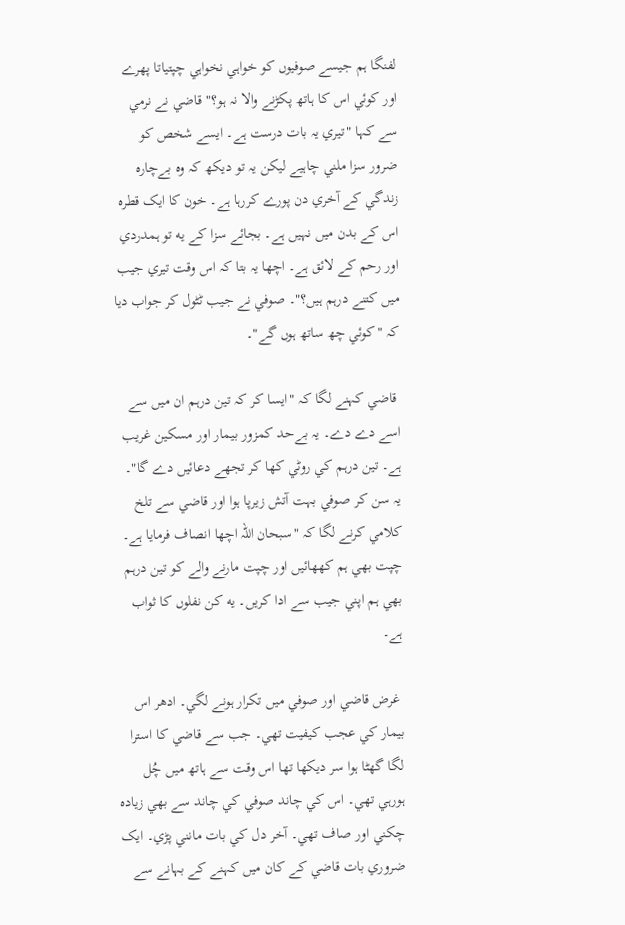لفنگا ہم جيسے صوفيوں کو خواہي نخواہي چپتياتا پھرے اور کوئي اس کا ہاتھ پکڑنے والا نہ ہو؟" قاضي نے نرمي سے کہا "تيري يہ بات درست ہے۔ ايسے شخص کو ضرور سزا ملني چاہيے ليکن يہ تو ديکھ کہ وه بےچاره زندگي کے آخري دن پورے کررہا ہے۔ خون کا ايک قطره اس کے بدن ميں نہيں ہے۔ بجائے سزا کے يه تو ہمدردي اور رحم کے لائق ہے۔ اچھا يہ بتا کہ اس وقت تيري جيب ميں کتنے درہم ہيں؟"۔ صوفي نے جيب ٹٹول کر جواب ديا کہ "کوئي چھ ساتھ ہوں گے"۔

 قاضي کہنے لگا کہ "ايسا کر کہ تين درہم ان ميں سے اسے دے دے۔ يہ بےحد کمزور بيمار اور مسکين غريب ہے۔ تين درہم کي روٹي کها کر تجھے دعائيں دے گا"۔ يہ سن کر صوفي بہت آتش زيرپا ہوا اور قاضي سے تلخ کلامي کرنے لگا کہ "سبحان اللہ اچھا انصاف فرمايا ہے۔ چپت بھي ہم کهھائيں اور چپت مارنے والے کو تين درہم بھي ہم اپني جيب سے ادا کريں۔ يه کن نفلوں کا ثواب ہے۔

 غرض قاضي اور صوفي ميں تکرار ہونے لگي۔ ادهر اس بيمار کي عجب کيفيت تھي۔ جب سے قاضي کا استرا لگا گھٹا ہوا سر ديکھا تھا اس وقت سے ہاتھ ميں چُل ہورہي تھي۔ اس کي چاند صوفي کي چاند سے بھي زياده چکني اور صاف تھي۔ آخر دل کي بات مانني پڑي۔ ايک ضروري بات قاضي کے کان ميں کہنے کے بہانے سے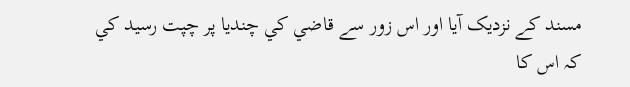مسند کے نزديک آيا اور اس زور سے قاضي کي چنديا پر چپت رسيد کي کہ اس کا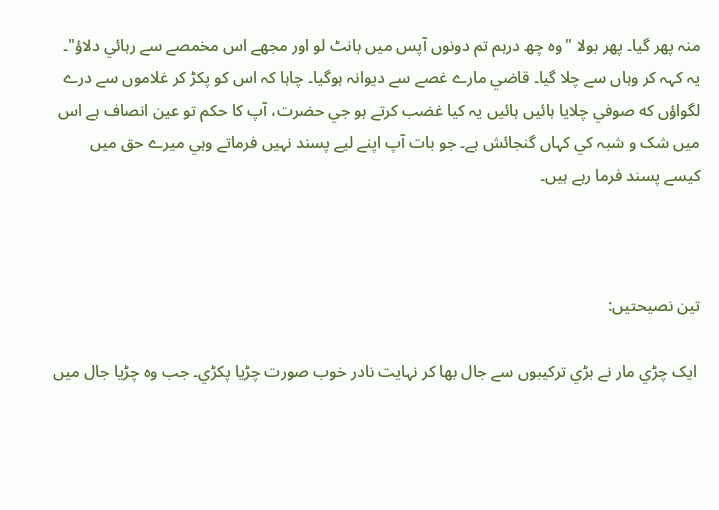منہ پھر گيا۔ پھر بولا "وه چھ درہم تم دونوں آپس ميں بانٹ لو اور مجھے اس مخمصے سے رہائي دلاؤ"۔ يہ کہہ کر وہاں سے چلا گيا۔ قاضي مارے غصے سے ديوانہ ہوگيا۔ چاہا کہ اس کو پکڑ کر غلاموں سے درے لگواؤں که صوفي چلايا ہائيں ہائيں يہ کيا غضب کرتے ہو جي حضرت، آپ کا حکم تو عين انصاف ہے اس ميں شک و شبہ کي کہاں گنجائش ہے۔ جو بات آپ اپنے ليے پسند نہيں فرماتے وہي ميرے حق ميں کيسے پسند فرما رہے ہيں۔



تين نصيحتيں:

 ايک چڑي مار نے بڑي ترکيبوں سے جال بھا کر نہايت نادر خوب صورت چڑيا پکڑي۔ جب وه چڑيا جال ميں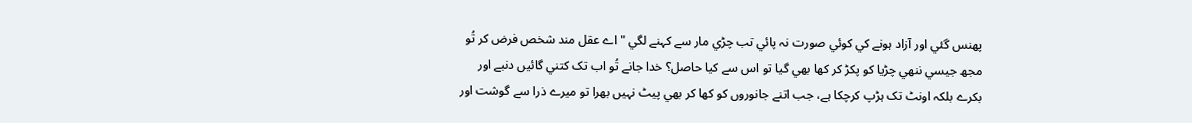پھنس گئي اور آزاد ہونے کي کوئي صورت نہ پائي تب چڑي مار سے کہنے لگي "اے عقل مند شخص فرض کر تُو مجھ جيسي ننھي چڑيا کو پکڑ کر کها بھي گيا تو اس سے کيا حاصل؟ خدا جانے تُو اب تک کتني گائيں دنبے اور بکرے بلکہ اونٹ تک ہڑپ کرچکا ہے، جب اتنے جانوروں کو کها کر بھي پيٹ نہيں بھرا تو ميرے ذرا سے گوشت اور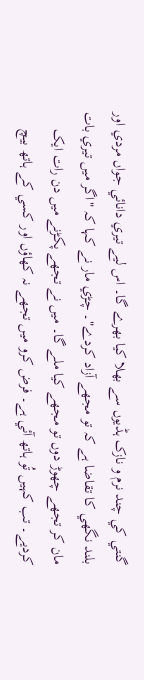گنتي کي چند نرم و نازک ہڈيوں سے بهلا کيا بھرے گا۔ اس ليے تيري دانائي جواں مردي اور بلند نگھي کا تقاضا ہے کہ تو مجھے آزاد کردے"۔ چڑي مار نے کہا کہ "اگر ميں تيري بات مان کر تجهے چھوڑ دوں تو مجھے کيا ملے گا۔ ميں نے تجھے پکڑنے ميں دن رات ايک کرديے۔ تب کہيں تُو ہاتھ آئي ہے۔ فرض کرو ميں تجھے نہ کھاؤں اور کسي کے ہاتھ بيچ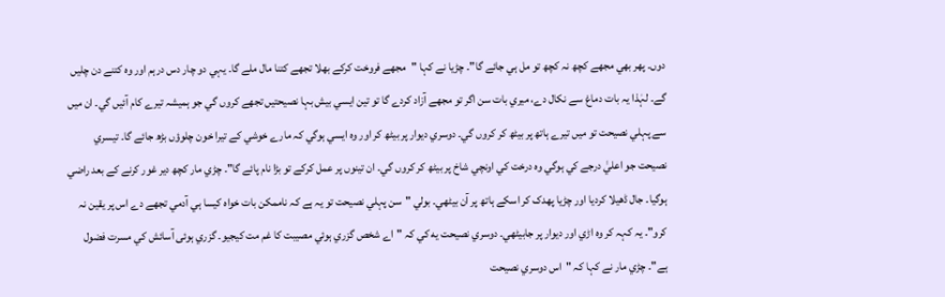دوں۔ پهر بھي مجھے کچھ نہ کچھ تو مل ہي جائے گا"۔ چڑيا نے کہا "مجھے فروخت کرکے بھلا تجهے کتنا مال ملے گا۔ يہي دو چار دس درہم اور وه کتنے دن چليں گے۔ لہٰذا يہ بات دماغ سے نکال دے، ميري بات سن اگر تو مجھے آزاد کردے گا تو تين ايسي بيش بہا نصيحتيں تجھے کروں گي جو ہميشہ تيرے کام آئیں گي۔ ان ميں سے پہلي نصيحت تو ميں تيرے ہاتھ پر بيٹھ کر کروں گي۔ دوسري ديوار پر بيٹھ کر اور وه ايسي ہوگي کہ مارے خوشي کے تيرا خون چلوؤں بڑھ جائے گا۔ تيسري نصيحت جو اعليٰ درجے کي ہوگي وه درخت کي اونچي شاخ پر بيٹھ کر کروں گي۔ ان تينوں پر عمل کرکے تو بڑا نام پائے گا"۔ چڑي مار کچھ دير غور کرنے کے بعد راضي ہوگيا۔ جال ڈهيلا کرديا اور چڑيا پھدک کر اسکے ہاتھ پر آن بيٹھي۔ بولي "سن پہلي نصيحت تو يہ ہے کہ ناممکن بات خواہ کيسا ہي آدمي تجھے دے اس پر يقين نہ کرو"۔ يہ کہہ کر وه اڑي اور ديوار پر جابيٹھي۔ دوسري نصيحت يه کي کہ "اے شخص گزري ہوئي مصيبت کا غم مت کيجيو۔ گزري ہوئی آسائش کي مسرت فضول ہے"۔ چڑي مار نے کہا کہ "اس دوسري نصيحت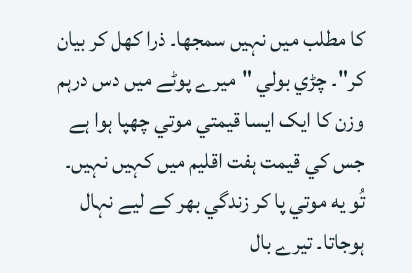کا مطلب ميں نہيں سمجھا۔ ذرا کهل کر بيان کر"۔ چڑي بولي "ميرے پوٹے ميں دس درہم وزن کا ايک ايسا قيمتي موتي چھپا ہوا ہے جس کي قيمت ہفت اقليم ميں کہيں نہيں۔ تُو يه موتي پا کر زندگي بھر کے ليے نہال ہوجاتا۔ تيرے بال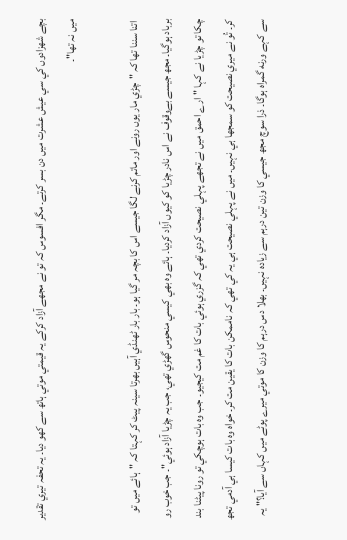بچے شهزادوں کي سي عيش عشرت ميں دن بسر کرتے۔ مگر افسوس کہ تو نے مجھے آزاد کرکے يہ قيمتي موتي ہاتھ سے کھو ديا۔ يہ تحفہ تيري تقدير ميں نہ تھا"۔

 اتنا سننا تھا کہ "چڑي مار يوں رونے اور ماتم کرنے لگا جيسے اس کا بچہ مر گيا ہو۔ بار بار ٹھنڈي آہيں بھرتا سينہ پيٹ کر کہتا کہ "ہائے ميں تو برباد ہوگيا۔ مجھ جيسے بےوقوف نے اس نادر چڑيا کو کيوں آزاد کرديا۔ ہائے وہ بھي کيسي منحوس گھڑي تهي، جب يہ چڑيا آزاد ہوئي"۔ جب خوب رو چکا تو چڑيا نے کہا "ارے احمق ميں نے تجھے پہلي نصيحت کردي تھي کہ گزري ہوئي بات کا غم مت کيجيو۔ جب وه بات ہوچکي تو رونا پيٹنا بند کر۔ تُو نے ميري نصيحت کو سمجھا ہي نہيں۔ ميں نے پہلي نصيحت ہي يہ کي تھي کہ ناممکن بات کا يقين مت کر۔ خواه وه بات کيسا ہي آدمي تجھ سے کہے ورنه گمراه ہوگا۔ ذرا سوچ مجھ جيسي کا وزن تين درہم سے زياده نہيں۔ بهلا دس درہم کا وزن کا موتي ميرے پوٹے ميں کہاں سے آيا؟" يہ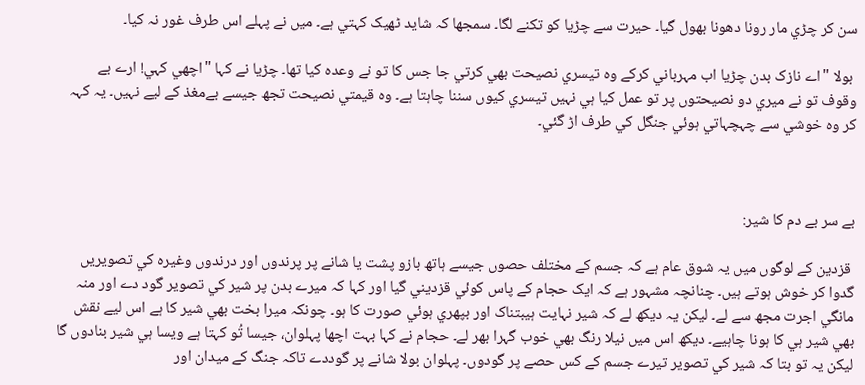سن کر چڑي مار رونا دهونا بھول گيا۔ حيرت سے چڑيا کو تکنے لگا۔ سمجها کہ شايد ٹھيک کہتي ہے۔ ميں نے پہلے اس طرف غور نہ کيا۔

 بولا "اے نازک بدن چڑيا اب مہرباني کرکے وه تيسري نصيحت بھي کرتي جا جس کا تو نے وعده کيا تھا۔ چڑيا نے کہا "اچھي کہي! ارے بے وقوف تو نے ميري دو نصيحتوں پر تو عمل کيا ہي نہيں تيسري کيوں سننا چاہتا ہے۔ وه قيمتي نصيحت تجھ جيسے بےمغذ کے ليے نہيں۔ يہ کہہ کر وه خوشي سے چہچہاتي ہوئي جنگل کي طرف اڑ گئي۔



بے سر بے دم کا شير:

 قزدين کے لوگوں ميں يہ شوق عام ہے کہ جسم کے مختلف حصوں جيسے ہاتھ بازو پشت يا شانے پر پرندوں اور درندوں وغيره کي تصويريں گدوا کر خوش ہوتے ہيں۔ چنانچہ مشہور ہے کہ ايک حجام کے پاس کوئي قزديني گيا اور کہا کہ ميرے بدن پر شير کي تصوير گود دے اور منہ مانگي اجرت مجھ سے لے۔ ليکن يہ ديکھ لے کہ شير نہايت ہيبتناک اور بپھري ہوئي صورت کا ہو۔ چونکہ ميرا بخت بھي شير کا ہے اس ليے نقش بھي شير ہي کا ہونا چاہيے۔ ديکھ اس ميں نيلا رنگ بهي خوب گہرا بھر لے۔ حجام نے کہا بہت اچھا پہلوان، جيسا تُو کہتا ہے ويسا ہي شير بنادوں گا ليکن يہ تو بتا کہ شير کي تصوير تيرے جسم کے کس حصے پر گودوں۔ پہلوان بولا شانے پر گوددے تاکہ جنگ کے ميدان اور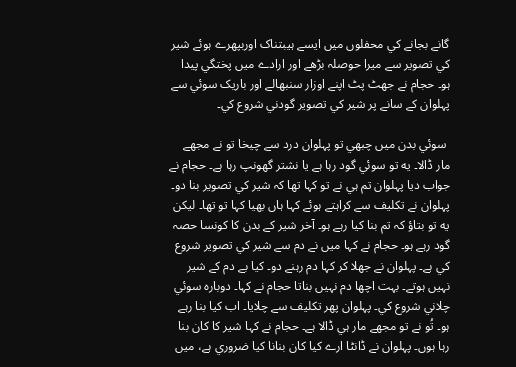گانے بجانے کي محفلوں ميں ايسے ہيبتناک اوربپھرے ہوئے شير کي تصوير سے ميرا حوصلہ بڑهے اور ارادے ميں پختگي پيدا ہو۔ حجام نے جھٹ پٹ اپنے اوزار سنبھالے اور باريک سوئي سے پہلوان کے سانے پر شير کي تصوير گودني شروع کي۔

 سوئي بدن ميں چبهي تو پہلوان درد سے چيخا تو نے مجھے مار ڈالا۔ يه تو سوئي گود رہا ہے يا نشتر گھونپ رہا ہے۔ حجام نے جواب ديا پہلوان تم ہي نے تو کہا تھا کہ شير کي تصوير بنا دو۔ پہلوان نے تکليف سے کراہتے ہوئے کہا ہاں بھيا کہا تو تھا۔ ليکن يه تو بتاؤ کہ تم بنا کيا رہے ہو۔ آخر شير کے بدن کا کونسا حصہ گود رہے ہو۔ حجام نے کہا ميں نے دم سے شير کي تصوير شروع کي ہے۔ پہلوان نے جھلا کر کہا دم رہنے دو۔ کيا بے دم کے شير نہيں ہوتے۔ بہت اچھا دم نہيں بناتا حجام نے کہا۔ دوبارہ سوئي چلاني شروع کي۔ پہلوان پھر تکليف سے چلايا۔ اب کيا بنا رہے ہو۔ تُو نے تو مجھے مار ہي ڈالا ہے۔ حجام نے کہا شير کا کان بنا رہا ہوں۔ پہلوان نے ڈانٹا ارے کيا کان بنانا کیا ضروري ہے، ميں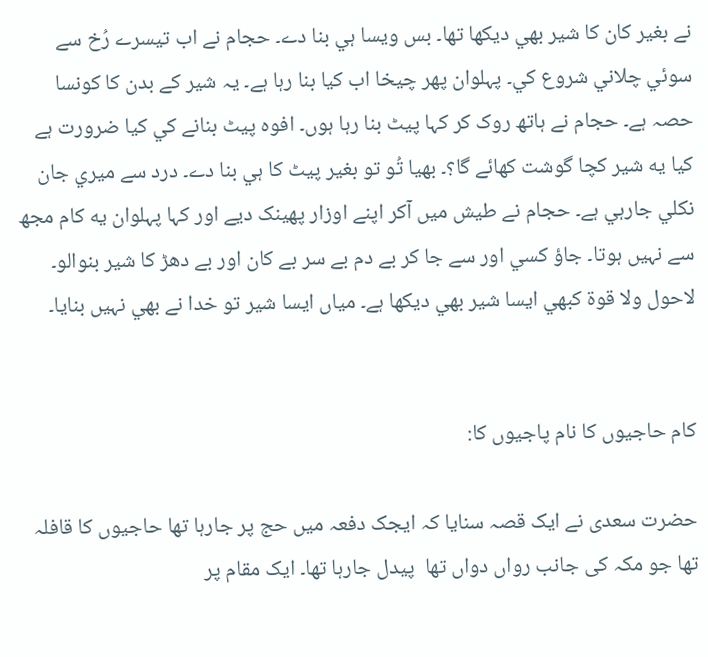نے بغير کان کا شير بھي ديکھا تھا۔ بس ويسا ہي بنا دے۔ حجام نے اب تيسرے رُخ سے سوئي چلاني شروع کي۔ پہلوان پھر چيخا اب کيا بنا رہا ہے۔ يہ شير کے بدن کا کونسا حصہ ہے۔ حجام نے ہاتھ روک کر کہا پيٹ بنا رہا ہوں۔ افوہ پيٹ بنانے کي کيا ضرورت ہے کيا يه شير کچا گوشت کھائے گا؟۔ بھيا تُو تو بغير پيٹ کا ہي بنا دے۔ درد سے ميري جان نکلي جارہي ہے۔ حجام نے طيش ميں آکر اپنے اوزار پھينک ديے اور کہا پہلوان يه کام مجھ سے نہيں ہوتا۔ جاؤ کسي اور سے جا کر بے دم بے سر بے کان اور بے دھڑ کا شير بنوالو۔ لاحول ولا قوة کبھي ايسا شير بھي ديکھا ہے۔ مياں ايسا شير تو خدا نے بھي نہيں بنايا۔


کام حاجیوں کا نام پاجیوں کا:

حضرت سعدی نے ایک قصہ سنایا کہ ایجک دفعہ میں حج پر جارہا تھا حاجیوں کا قافلہ تھا جو مکہ کی جانب رواں دواں تھا  پیدل جارہا تھا۔ ایک مقام پر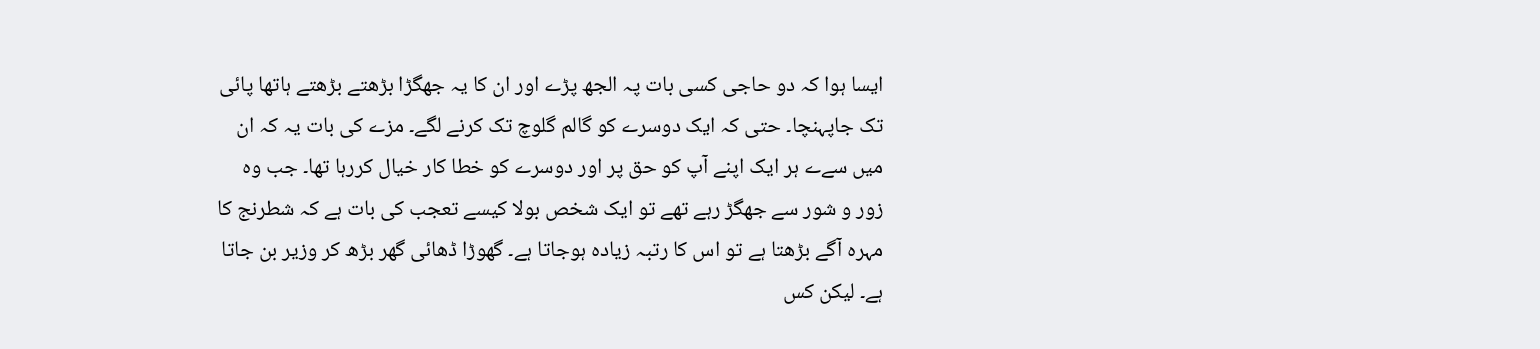ایسا ہوا کہ دو حاجی کسی بات پہ الجھ پڑے اور ان کا یہ جھگڑا بڑھتے بڑھتے ہاتھا پائی تک جاپہنچا۔ حتی کہ ایک دوسرے کو گالم گلوچ تک کرنے لگے۔ مزے کی بات یہ کہ ان میں سےے ہر ایک اپنے آپ کو حق پر اور دوسرے کو خطا کار خیال کررہا تھا۔ جب وہ زور و شور سے جھگڑ رہے تھے تو ایک شخص بولا کیسے تعجب کی بات ہے کہ شطرنج کا مہرہ آگے بڑھتا ہے تو اس کا رتبہ زیادہ ہوجاتا ہے۔ گھوڑا ڈھائی گھر بڑھ کر وزیر بن جاتا ہے۔ لیکن کس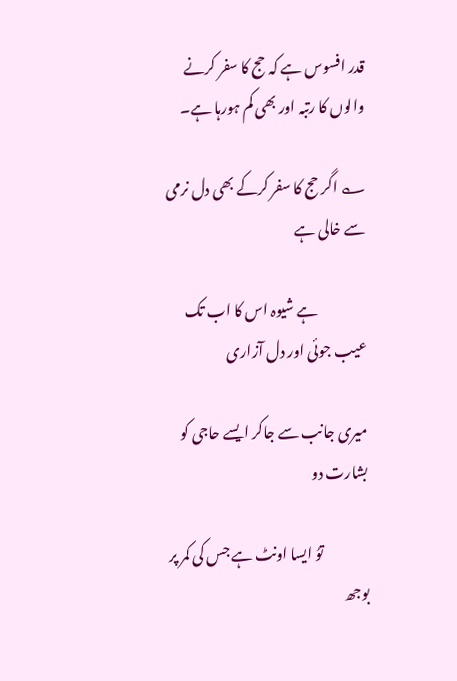قدر افسوس ہے کہ حج کا سفر کرنے والوں کا رتبہ اور بھی کم ہورہا ہے۔

؎ اگر حج کا سفر کرکے بھی دل نرمی سے خالی ہے

                 ہے شیوہ اس کا اب تک عیب جوئی اور دل آزاری

میری جانب سے جاکر ایسے حاجی کو بشارت دو

                توُ ایسا اونٹ ہے جس کی کمر پر بوجھ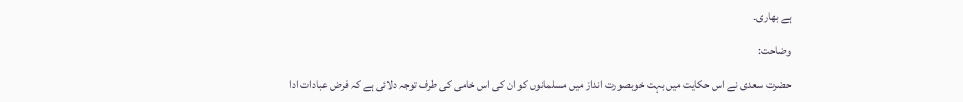ہے بھاری۔

وضاحت:

حضرت سعدی نے اس حکایت میں بہت خوبصورت انداز میں مسلمانوں کو ان کی اس خامی کی طرف توجہ دلائی ہے کہ فرض عبادات ادا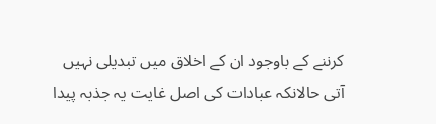کرننے کے باوجود ان کے اخلاق میں تبدیلی نہیں آتی حالانکہ عبادات کی اصل غایت یہ جذبہ پیدا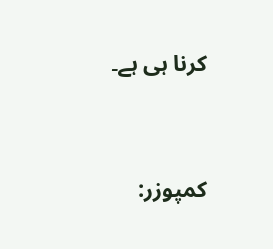کرنا ہی ہے۔




کمپوزر: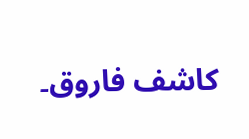کاشف فاروق۔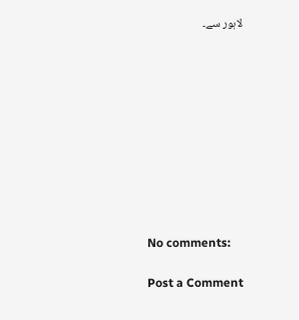لاہور سے۔










No comments:

Post a Comment